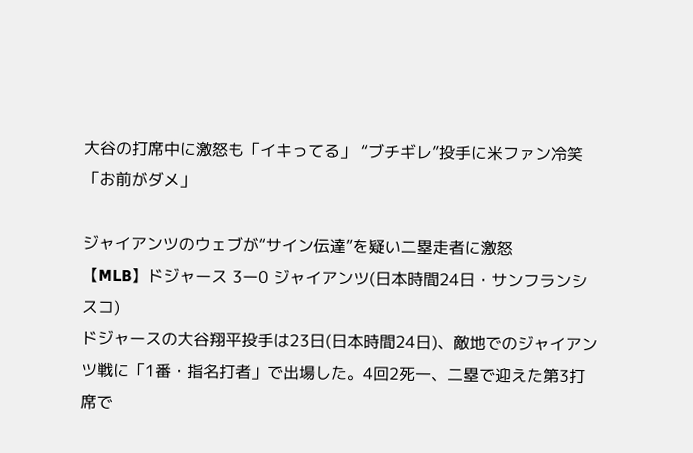大谷の打席中に激怒も「イキってる」 “ブチギレ”投手に米ファン冷笑「お前がダメ」

ジャイアンツのウェブが“サイン伝達”を疑い二塁走者に激怒
【MLB】ドジャース 3ー0 ジャイアンツ(日本時間24日・サンフランシスコ)
ドジャースの大谷翔平投手は23日(日本時間24日)、敵地でのジャイアンツ戦に「1番・指名打者」で出場した。4回2死一、二塁で迎えた第3打席で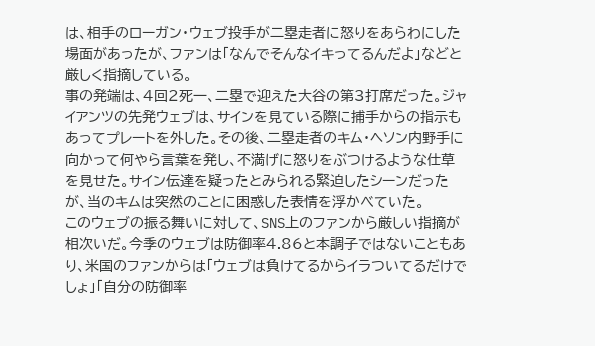は、相手のローガン・ウェブ投手が二塁走者に怒りをあらわにした場面があったが、ファンは「なんでそんなイキってるんだよ」などと厳しく指摘している。
事の発端は、4回2死一、二塁で迎えた大谷の第3打席だった。ジャイアンツの先発ウェブは、サインを見ている際に捕手からの指示もあってプレートを外した。その後、二塁走者のキム・ヘソン内野手に向かって何やら言葉を発し、不満げに怒りをぶつけるような仕草を見せた。サイン伝達を疑ったとみられる緊迫したシーンだったが、当のキムは突然のことに困惑した表情を浮かべていた。
このウェブの振る舞いに対して、SNS上のファンから厳しい指摘が相次いだ。今季のウェブは防御率4.86と本調子ではないこともあり、米国のファンからは「ウェブは負けてるからイラついてるだけでしょ」「自分の防御率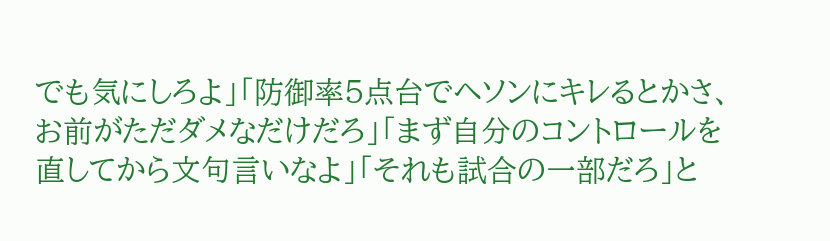でも気にしろよ」「防御率5点台でヘソンにキレるとかさ、お前がただダメなだけだろ」「まず自分のコントロールを直してから文句言いなよ」「それも試合の一部だろ」と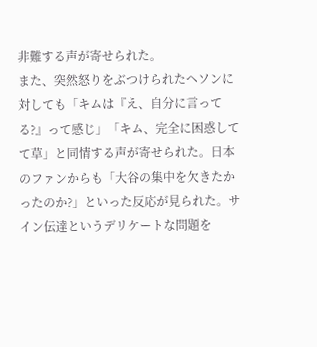非難する声が寄せられた。
また、突然怒りをぶつけられたヘソンに対しても「キムは『え、自分に言ってる?』って感じ」「キム、完全に困惑してて草」と同情する声が寄せられた。日本のファンからも「大谷の集中を欠きたかったのか?」といった反応が見られた。サイン伝達というデリケートな問題を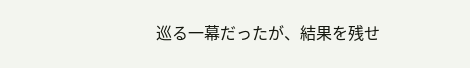巡る一幕だったが、結果を残せ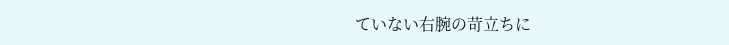ていない右腕の苛立ちに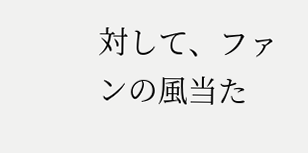対して、ファンの風当た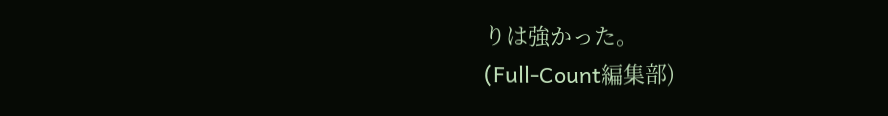りは強かった。
(Full-Count編集部)